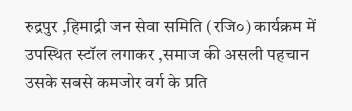रुद्रपुर ,हिमाद्री जन सेवा समिति (रजि०) कार्यक्रम में उपस्थित स्टॉल लगाकर ,समाज की असली पहचान उसके सबसे कमजोर वर्ग के प्रति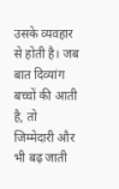उसके व्यवहार से होती है। जब बात दिव्यांग बच्चों की आती है, तो जिम्मेदारी और भी बढ़ जाती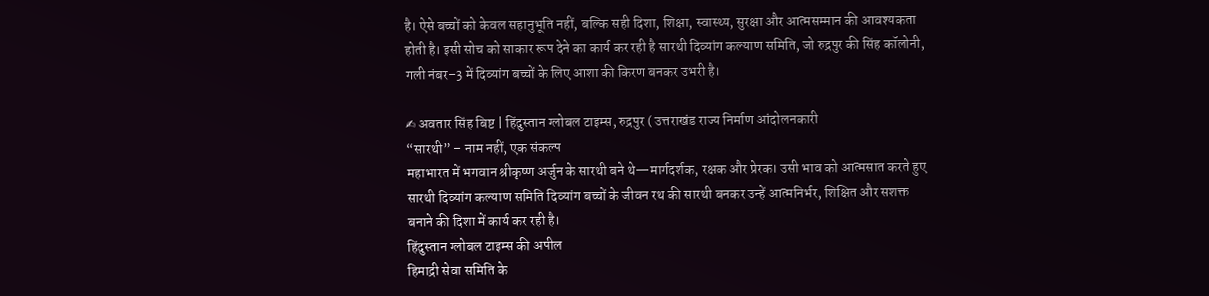है। ऐसे बच्चों को केवल सहानुभूति नहीं, बल्कि सही दिशा, शिक्षा, स्वास्थ्य, सुरक्षा और आत्मसम्मान की आवश्यकता होती है। इसी सोच को साकार रूप देने का कार्य कर रही है सारथी दिव्यांग कल्याण समिति, जो रुद्रपुर की सिंह कॉलोनी, गली नंबर–3 में दिव्यांग बच्चों के लिए आशा की किरण बनकर उभरी है।

✍ अवतार सिंह बिष्ट | हिंदुस्तान ग्लोबल टाइम्स, रुद्रपुर ( उत्तराखंड राज्य निर्माण आंदोलनकारी
“सारथी” – नाम नहीं, एक संकल्प
महाभारत में भगवान श्रीकृष्ण अर्जुन के सारथी बने थे—मार्गदर्शक, रक्षक और प्रेरक। उसी भाव को आत्मसात करते हुए सारथी दिव्यांग कल्याण समिति दिव्यांग बच्चों के जीवन रथ की सारथी बनकर उन्हें आत्मनिर्भर, शिक्षित और सशक्त बनाने की दिशा में कार्य कर रही है।
हिंदुस्तान ग्लोबल टाइम्स की अपील
हिमाद्री सेवा समिति के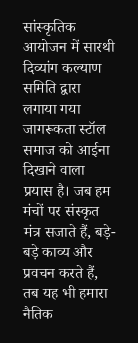सांस्कृतिक आयोजन में सारथी दिव्यांग कल्याण समिति द्वारा लगाया गया जागरूकता स्टॉल समाज को आईना दिखाने वाला प्रयास है। जब हम मंचों पर संस्कृत मंत्र सजाते हैं, बड़े-बड़े काव्य और प्रवचन करते हैं, तब यह भी हमारा नैतिक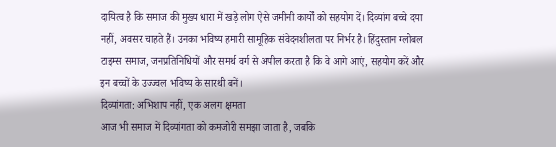दायित्व है कि समाज की मुख्य धारा में खड़े लोग ऐसे जमीनी कार्यों को सहयोग दें। दिव्यांग बच्चे दया नहीं, अवसर चाहते हैं। उनका भविष्य हमारी सामूहिक संवेदनशीलता पर निर्भर है। हिंदुस्तान ग्लोबल टाइम्स समाज, जनप्रतिनिधियों और समर्थ वर्ग से अपील करता है कि वे आगे आएं, सहयोग करें और इन बच्चों के उज्ज्वल भविष्य के सारथी बनें।
दिव्यांगता: अभिशाप नहीं, एक अलग क्षमता
आज भी समाज में दिव्यांगता को कमजोरी समझा जाता है, जबकि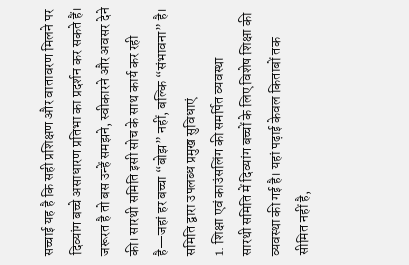सच्चाई यह है कि सही प्रशिक्षण और वातावरण मिलने पर दिव्यांग बच्चे असाधारण प्रतिभा का प्रदर्शन कर सकते हैं। जरूरत है तो बस उन्हें समझने, स्वीकारने और अवसर देने की। सारथी समिति इसी सोच के साथ कार्य कर रही है—जहां हर बच्चा “बोझ” नहीं, बल्कि “संभावना” है।
समिति द्वारा उपलब्ध प्रमुख सुविधाएं
1. शिक्षा एवं काउंसलिंग की समर्पित व्यवस्था
सारथी समिति में दिव्यांग बच्चों के लिए विशेष शिक्षा की व्यवस्था की गई है। यहां पढ़ाई केवल किताबों तक सीमित नहीं है,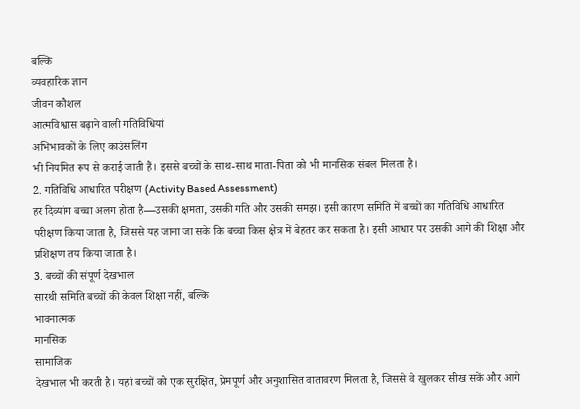बल्कि
व्यवहारिक ज्ञान
जीवन कौशल
आत्मविश्वास बढ़ाने वाली गतिविधियां
अभिभावकों के लिए काउंसलिंग
भी नियमित रूप से कराई जाती हैं। इससे बच्चों के साथ-साथ माता-पिता को भी मानसिक संबल मिलता है।
2. गतिविधि आधारित परीक्षण (Activity Based Assessment)
हर दिव्यांग बच्चा अलग होता है—उसकी क्षमता, उसकी गति और उसकी समझ। इसी कारण समिति में बच्चों का गतिविधि आधारित परीक्षण किया जाता है, जिससे यह जाना जा सके कि बच्चा किस क्षेत्र में बेहतर कर सकता है। इसी आधार पर उसकी आगे की शिक्षा और प्रशिक्षण तय किया जाता है।
3. बच्चों की संपूर्ण देखभाल
सारथी समिति बच्चों की केवल शिक्षा नहीं, बल्कि
भावनात्मक
मानसिक
सामाजिक
देखभाल भी करती है। यहां बच्चों को एक सुरक्षित, प्रेमपूर्ण और अनुशासित वातावरण मिलता है, जिससे वे खुलकर सीख सकें और आगे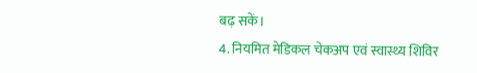बढ़ सकें।
4. नियमित मेडिकल चेकअप एवं स्वास्थ्य शिविर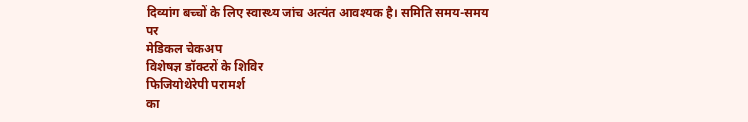दिव्यांग बच्चों के लिए स्वास्थ्य जांच अत्यंत आवश्यक है। समिति समय-समय पर
मेडिकल चेकअप
विशेषज्ञ डॉक्टरों के शिविर
फिजियोथेरेपी परामर्श
का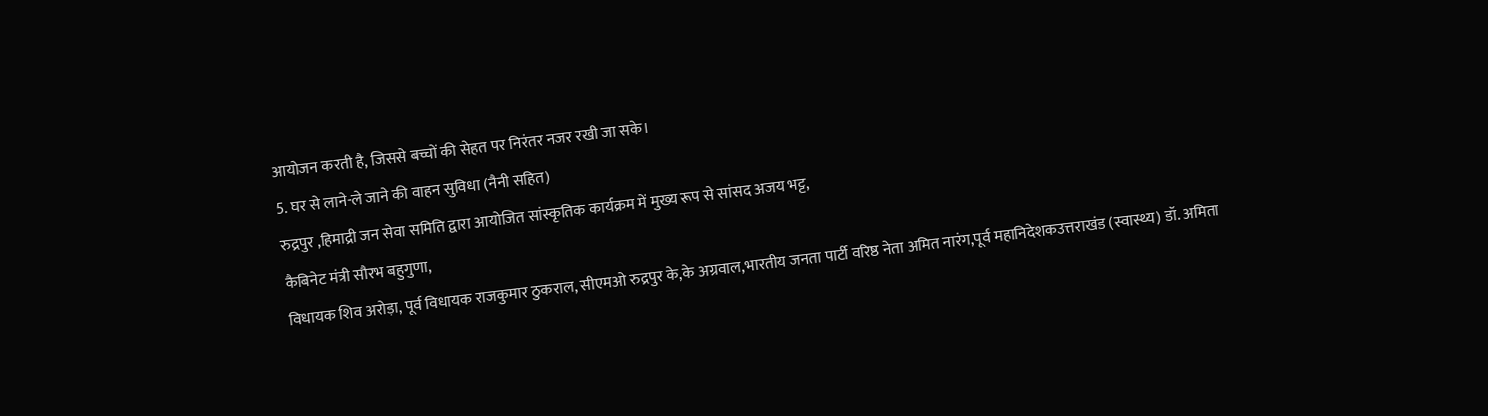आयोजन करती है, जिससे बच्चों की सेहत पर निरंतर नजर रखी जा सके।
5. घर से लाने-ले जाने की वाहन सुविधा (नैनी सहित)
रुद्रपुर ,हिमाद्री जन सेवा समिति द्वारा आयोजित सांस्कृतिक कार्यक्रम में मुख्य रूप से सांसद अजय भट्ट,
कैबिनेट मंत्री सौरभ बहुगुणा,
विधायक शिव अरोड़ा, पूर्व विधायक राजकुमार ठुकराल, सीएमओ रुद्रपुर के,के अग्रवाल,भारतीय जनता पार्टी वरिष्ठ नेता अमित नारंग,पूर्व महानिदेशकउत्तराखंड (स्वास्थ्य) डॉ. अमिता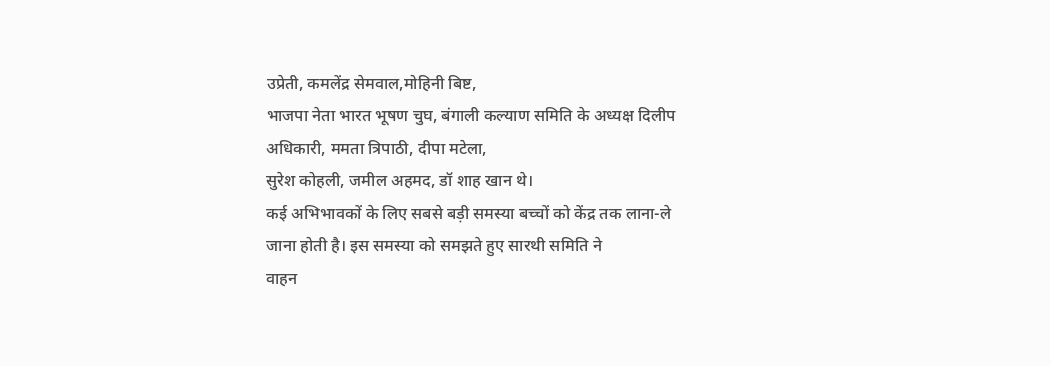उप्रेती, कमलेंद्र सेमवाल,मोहिनी बिष्ट,
भाजपा नेता भारत भूषण चुघ, बंगाली कल्याण समिति के अध्यक्ष दिलीप अधिकारी, ममता त्रिपाठी, दीपा मटेला,
सुरेश कोहली, जमील अहमद, डॉ शाह खान थे।
कई अभिभावकों के लिए सबसे बड़ी समस्या बच्चों को केंद्र तक लाना-ले जाना होती है। इस समस्या को समझते हुए सारथी समिति ने
वाहन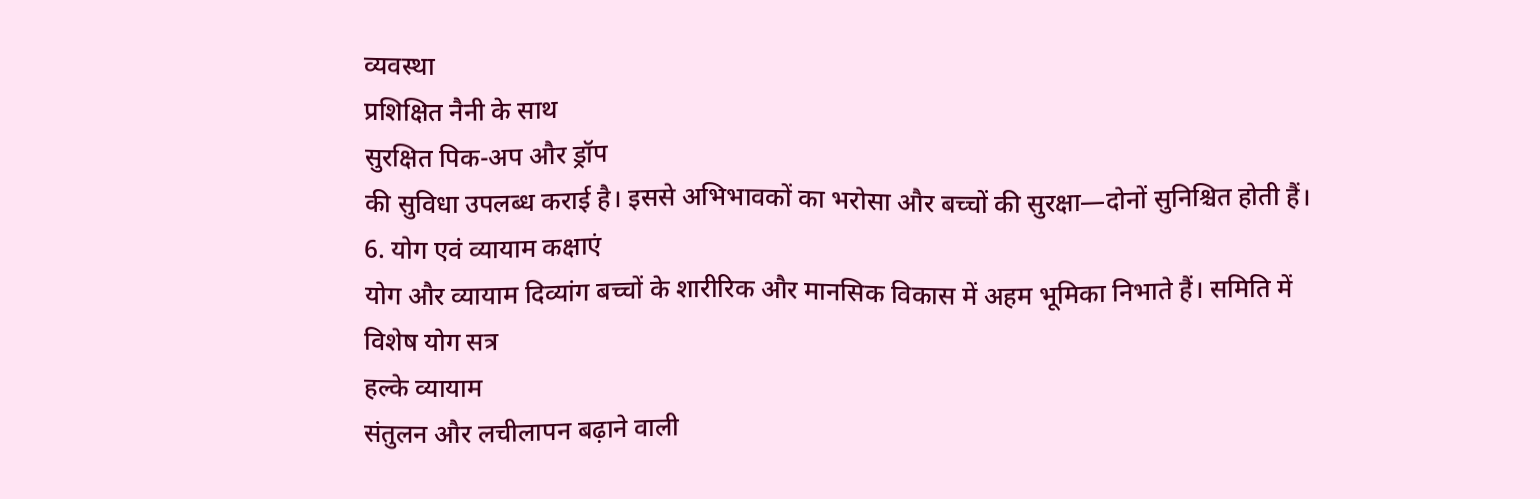व्यवस्था
प्रशिक्षित नैनी के साथ
सुरक्षित पिक-अप और ड्रॉप
की सुविधा उपलब्ध कराई है। इससे अभिभावकों का भरोसा और बच्चों की सुरक्षा—दोनों सुनिश्चित होती हैं।
6. योग एवं व्यायाम कक्षाएं
योग और व्यायाम दिव्यांग बच्चों के शारीरिक और मानसिक विकास में अहम भूमिका निभाते हैं। समिति में
विशेष योग सत्र
हल्के व्यायाम
संतुलन और लचीलापन बढ़ाने वाली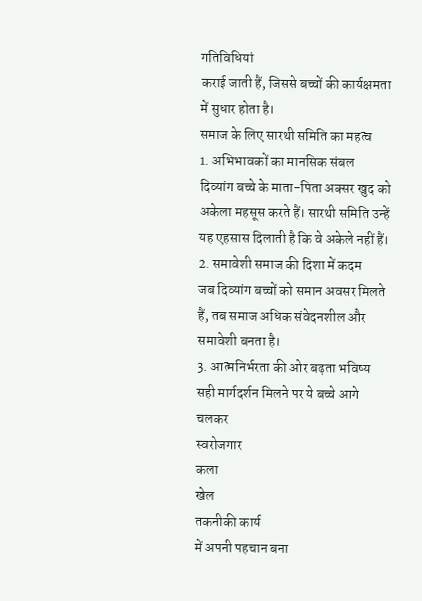गतिविधियां
कराई जाती हैं, जिससे बच्चों की कार्यक्षमता में सुधार होता है।
समाज के लिए सारथी समिति का महत्व
1. अभिभावकों का मानसिक संबल
दिव्यांग बच्चे के माता-पिता अक्सर खुद को अकेला महसूस करते हैं। सारथी समिति उन्हें यह एहसास दिलाती है कि वे अकेले नहीं हैं।
2. समावेशी समाज की दिशा में कदम
जब दिव्यांग बच्चों को समान अवसर मिलते हैं, तब समाज अधिक संवेदनशील और समावेशी बनता है।
3. आत्मनिर्भरता की ओर बढ़ता भविष्य
सही मार्गदर्शन मिलने पर ये बच्चे आगे चलकर
स्वरोजगार
कला
खेल
तकनीकी कार्य
में अपनी पहचान बना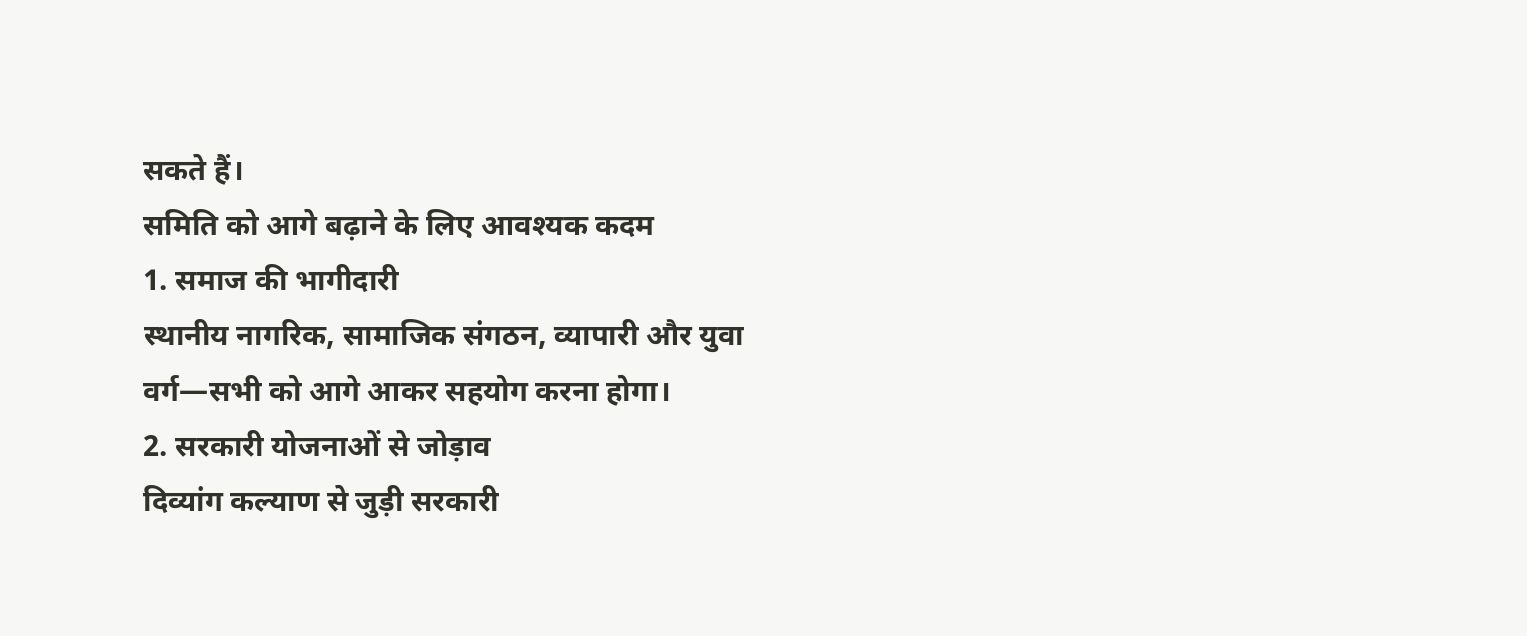सकते हैं।
समिति को आगे बढ़ाने के लिए आवश्यक कदम
1. समाज की भागीदारी
स्थानीय नागरिक, सामाजिक संगठन, व्यापारी और युवा वर्ग—सभी को आगे आकर सहयोग करना होगा।
2. सरकारी योजनाओं से जोड़ाव
दिव्यांग कल्याण से जुड़ी सरकारी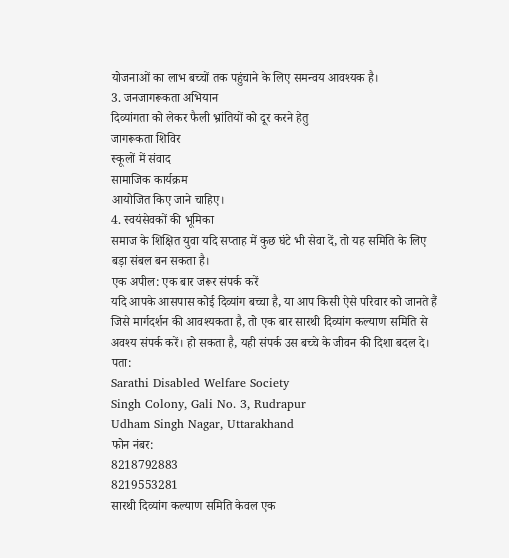योजनाओं का लाभ बच्चों तक पहुंचाने के लिए समन्वय आवश्यक है।
3. जनजागरूकता अभियान
दिव्यांगता को लेकर फैली भ्रांतियों को दूर करने हेतु
जागरूकता शिविर
स्कूलों में संवाद
सामाजिक कार्यक्रम
आयोजित किए जाने चाहिए।
4. स्वयंसेवकों की भूमिका
समाज के शिक्षित युवा यदि सप्ताह में कुछ घंटे भी सेवा दें, तो यह समिति के लिए बड़ा संबल बन सकता है।
एक अपील: एक बार जरूर संपर्क करें
यदि आपके आसपास कोई दिव्यांग बच्चा है, या आप किसी ऐसे परिवार को जानते हैं जिसे मार्गदर्शन की आवश्यकता है, तो एक बार सारथी दिव्यांग कल्याण समिति से अवश्य संपर्क करें। हो सकता है, यही संपर्क उस बच्चे के जीवन की दिशा बदल दे।
पता:
Sarathi Disabled Welfare Society
Singh Colony, Gali No. 3, Rudrapur
Udham Singh Nagar, Uttarakhand
फोन नंबर:
8218792883
8219553281
सारथी दिव्यांग कल्याण समिति केवल एक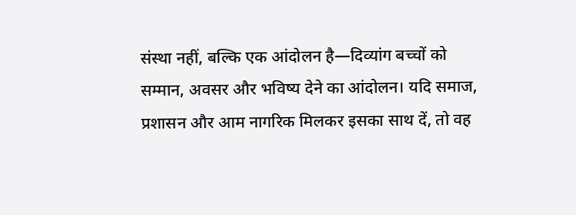संस्था नहीं, बल्कि एक आंदोलन है—दिव्यांग बच्चों को सम्मान, अवसर और भविष्य देने का आंदोलन। यदि समाज, प्रशासन और आम नागरिक मिलकर इसका साथ दें, तो वह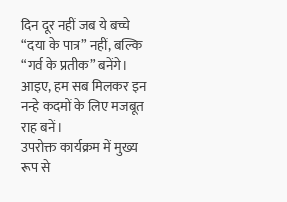दिन दूर नहीं जब ये बच्चे “दया के पात्र” नहीं, बल्कि “गर्व के प्रतीक” बनेंगे।
आइए, हम सब मिलकर इन नन्हे कदमों के लिए मजबूत राह बनें।
उपरोक्त कार्यक्रम में मुख्य रूप से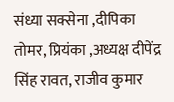संध्या सक्सेना ,दीपिका तोमर, प्रियंका ,अध्यक्ष दीपेंद्र सिंह रावत, राजीव कुमार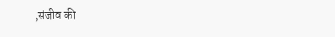,संजीव की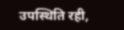उपस्थिति रही,